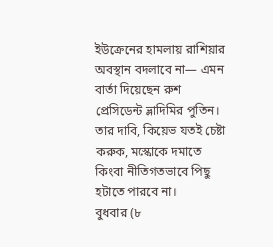ইউক্রেনের হামলায় রাশিয়ার অবস্থান বদলাবে না— এমন বার্তা দিয়েছেন রুশ প্রেসিডেন্ট ভ্লাদিমির পুতিন। তার দাবি, কিয়েভ যতই চেষ্টা করুক, মস্কোকে দমাতে কিংবা নীতিগতভাবে পিছু হটাতে পারবে না।
বুধবার (৮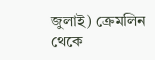জুলাই) ক্রেমলিন থেকে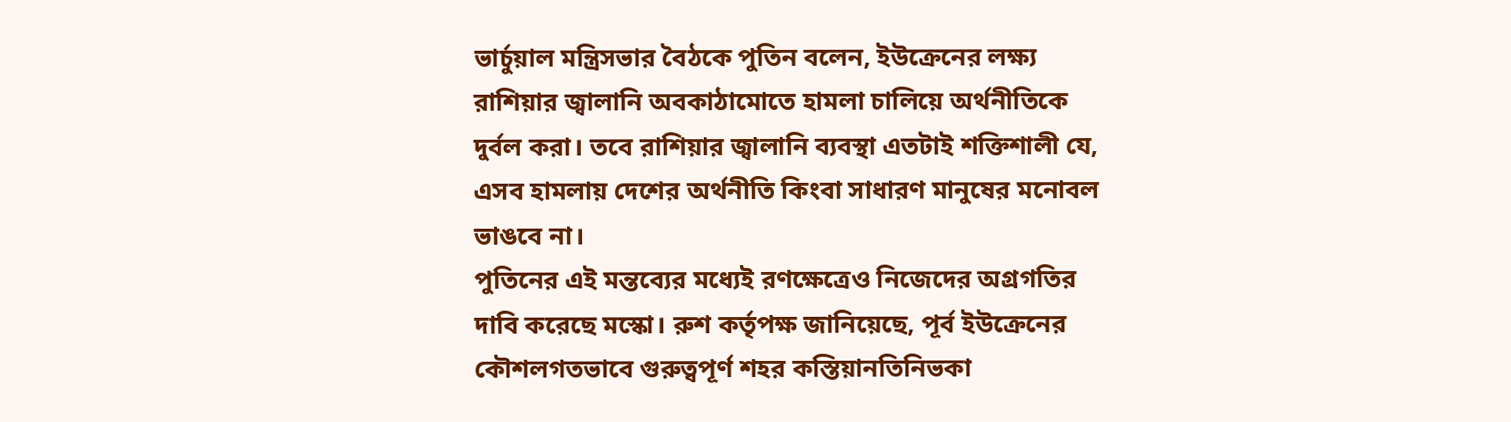ভার্চুয়াল মন্ত্রিসভার বৈঠকে পুতিন বলেন, ইউক্রেনের লক্ষ্য রাশিয়ার জ্বালানি অবকাঠামোতে হামলা চালিয়ে অর্থনীতিকে দুর্বল করা। তবে রাশিয়ার জ্বালানি ব্যবস্থা এতটাই শক্তিশালী যে, এসব হামলায় দেশের অর্থনীতি কিংবা সাধারণ মানুষের মনোবল ভাঙবে না।
পুতিনের এই মন্তব্যের মধ্যেই রণক্ষেত্রেও নিজেদের অগ্রগতির দাবি করেছে মস্কো। রুশ কর্তৃপক্ষ জানিয়েছে, পূর্ব ইউক্রেনের কৌশলগতভাবে গুরুত্বপূর্ণ শহর কস্তিয়ানতিনিভকা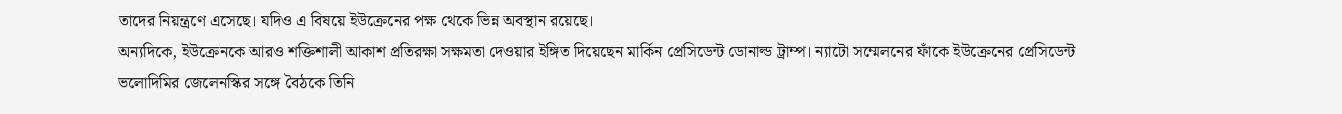তাদের নিয়ন্ত্রণে এসেছে। যদিও এ বিষয়ে ইউক্রেনের পক্ষ থেকে ভিন্ন অবস্থান রয়েছে।
অন্যদিকে, ইউক্রেনকে আরও শক্তিশালী আকাশ প্রতিরক্ষা সক্ষমতা দেওয়ার ইঙ্গিত দিয়েছেন মার্কিন প্রেসিডেন্ট ডোনাল্ড ট্রাম্প। ন্যাটো সম্মেলনের ফাঁকে ইউক্রেনের প্রেসিডেন্ট ভলোদিমির জেলেনস্কির সঙ্গে বৈঠকে তিনি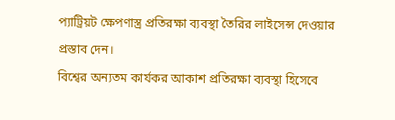প্যাট্রিয়ট ক্ষেপণাস্ত্র প্রতিরক্ষা ব্যবস্থা তৈরির লাইসেন্স দেওয়ার প্রস্তাব দেন।
বিশ্বের অন্যতম কার্যকর আকাশ প্রতিরক্ষা ব্যবস্থা হিসেবে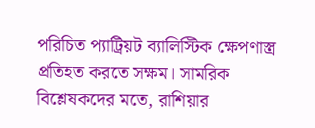পরিচিত প্যাট্রিয়ট ব্যালিস্টিক ক্ষেপণাস্ত্র প্রতিহত করতে সক্ষম। সামরিক বিশ্লেষকদের মতে, রাশিয়ার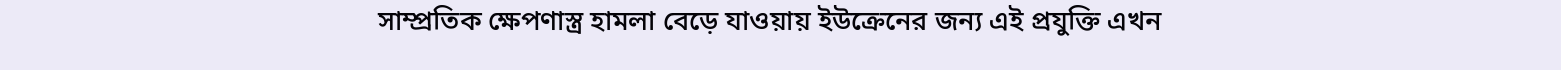সাম্প্রতিক ক্ষেপণাস্ত্র হামলা বেড়ে যাওয়ায় ইউক্রেনের জন্য এই প্রযুক্তি এখন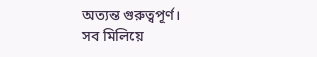অত্যন্ত গুরুত্বপূর্ণ।
সব মিলিয়ে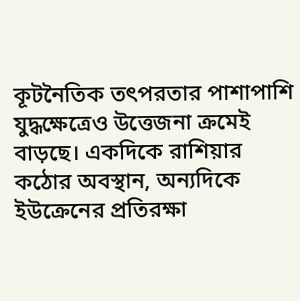কূটনৈতিক তৎপরতার পাশাপাশি যুদ্ধক্ষেত্রেও উত্তেজনা ক্রমেই বাড়ছে। একদিকে রাশিয়ার কঠোর অবস্থান, অন্যদিকে ইউক্রেনের প্রতিরক্ষা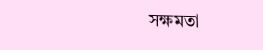সক্ষমতা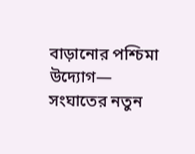বাড়ানোর পশ্চিমা উদ্যোগ— সংঘাতের নতুন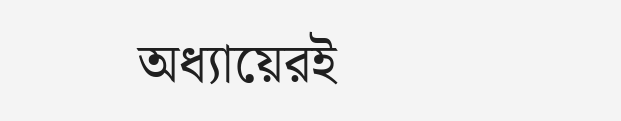অধ্যায়েরই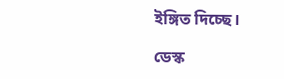ইঙ্গিত দিচ্ছে।

ডেস্ক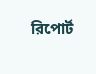রিপোর্ট